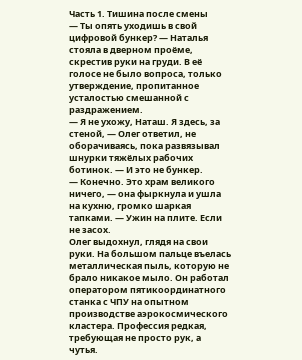Часть 1. Тишина после смены
— Ты опять уходишь в свой цифровой бункер? — Наталья стояла в дверном проёме, скрестив руки на груди. В её голосе не было вопроса, только утверждение, пропитанное усталостью смешанной с раздражением.
— Я не ухожу, Наташ. Я здесь, за стеной, — Олег ответил, не оборачиваясь, пока развязывал шнурки тяжёлых рабочих ботинок. — И это не бункер.
— Конечно. Это храм великого ничего, — она фыркнула и ушла на кухню, громко шаркая тапками. — Ужин на плите. Если не засох.
Олег выдохнул, глядя на свои руки. На большом пальце въелась металлическая пыль, которую не брало никакое мыло. Он работал оператором пятикоординатного станка с ЧПУ на опытном производстве аэрокосмического кластера. Профессия редкая, требующая не просто рук, а чутья.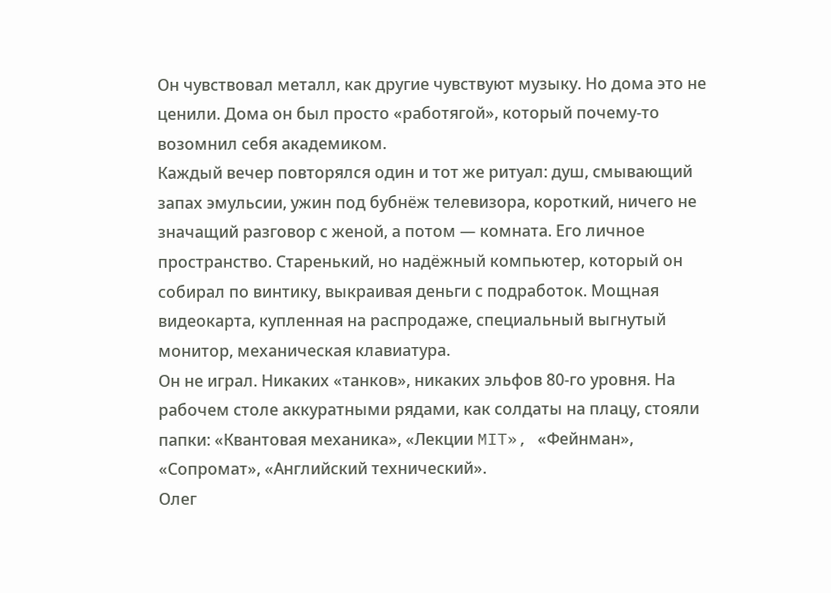Он чувствовал металл, как другие чувствуют музыку. Но дома это не ценили. Дома он был просто «работягой», который почему-то возомнил себя академиком.
Каждый вечер повторялся один и тот же ритуал: душ, смывающий запах эмульсии, ужин под бубнёж телевизора, короткий, ничего не значащий разговор с женой, а потом — комната. Его личное пространство. Старенький, но надёжный компьютер, который он собирал по винтику, выкраивая деньги с подработок. Мощная видеокарта, купленная на распродаже, специальный выгнутый монитор, механическая клавиатура.
Он не играл. Никаких «танков», никаких эльфов 80-го уровня. На рабочем столе аккуратными рядами, как солдаты на плацу, стояли папки: «Квантовая механика», «Лекции MIT», «Фейнман», «Сопромат», «Английский технический».
Олег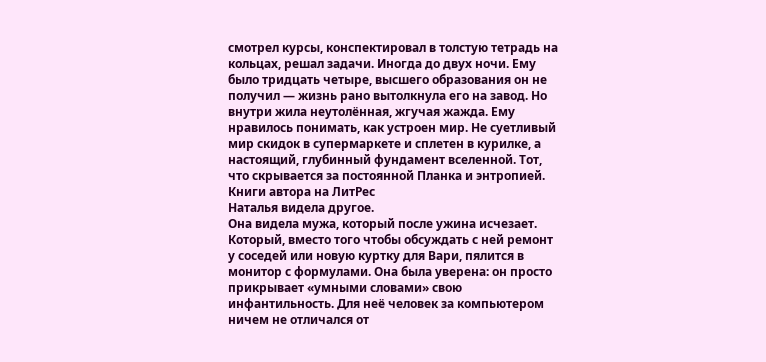смотрел курсы, конспектировал в толстую тетрадь на кольцах, решал задачи. Иногда до двух ночи. Ему было тридцать четыре, высшего образования он не получил — жизнь рано вытолкнула его на завод. Но внутри жила неутолённая, жгучая жажда. Ему нравилось понимать, как устроен мир. Не суетливый мир скидок в супермаркете и сплетен в курилке, а настоящий, глубинный фундамент вселенной. Тот, что скрывается за постоянной Планка и энтропией.
Книги автора на ЛитРес
Наталья видела другое.
Она видела мужа, который после ужина исчезает. Который, вместо того чтобы обсуждать с ней ремонт у соседей или новую куртку для Вари, пялится в монитор с формулами. Она была уверена: он просто прикрывает «умными словами» свою инфантильность. Для неё человек за компьютером ничем не отличался от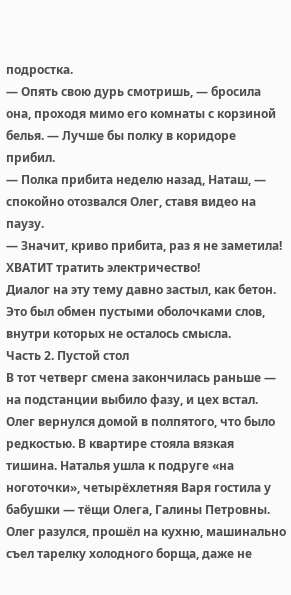подростка.
— Опять свою дурь смотришь, — бросила она, проходя мимо его комнаты с корзиной белья. — Лучше бы полку в коридоре прибил.
— Полка прибита неделю назад, Наташ, — спокойно отозвался Олег, ставя видео на паузу.
— Значит, криво прибита, раз я не заметила! ХВАТИТ тратить электричество!
Диалог на эту тему давно застыл, как бетон. Это был обмен пустыми оболочками слов, внутри которых не осталось смысла.
Часть 2. Пустой стол
В тот четверг смена закончилась раньше — на подстанции выбило фазу, и цех встал. Олег вернулся домой в полпятого, что было редкостью. В квартире стояла вязкая тишина. Наталья ушла к подруге «на ноготочки», четырёхлетняя Варя гостила у бабушки — тёщи Олега, Галины Петровны.
Олег разулся, прошёл на кухню, машинально съел тарелку холодного борща, даже не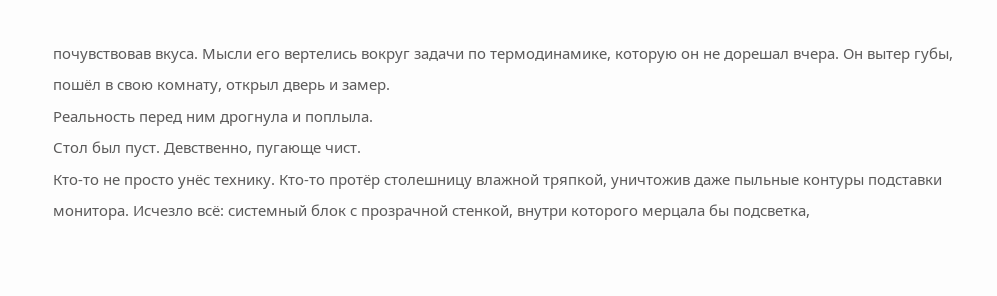почувствовав вкуса. Мысли его вертелись вокруг задачи по термодинамике, которую он не дорешал вчера. Он вытер губы, пошёл в свою комнату, открыл дверь и замер.
Реальность перед ним дрогнула и поплыла.
Стол был пуст. Девственно, пугающе чист.
Кто-то не просто унёс технику. Кто-то протёр столешницу влажной тряпкой, уничтожив даже пыльные контуры подставки монитора. Исчезло всё: системный блок с прозрачной стенкой, внутри которого мерцала бы подсветка,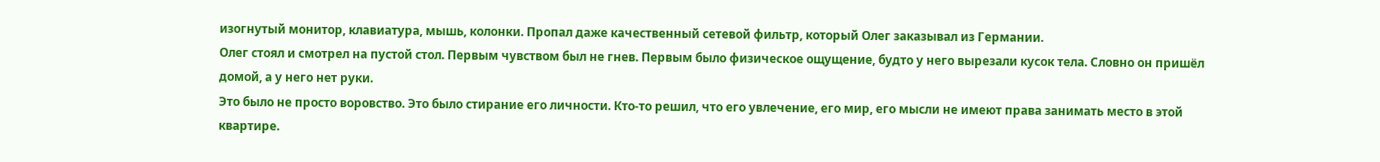изогнутый монитор, клавиатура, мышь, колонки. Пропал даже качественный сетевой фильтр, который Олег заказывал из Германии.
Олег стоял и смотрел на пустой стол. Первым чувством был не гнев. Первым было физическое ощущение, будто у него вырезали кусок тела. Словно он пришёл домой, а у него нет руки.
Это было не просто воровство. Это было стирание его личности. Кто-то решил, что его увлечение, его мир, его мысли не имеют права занимать место в этой квартире.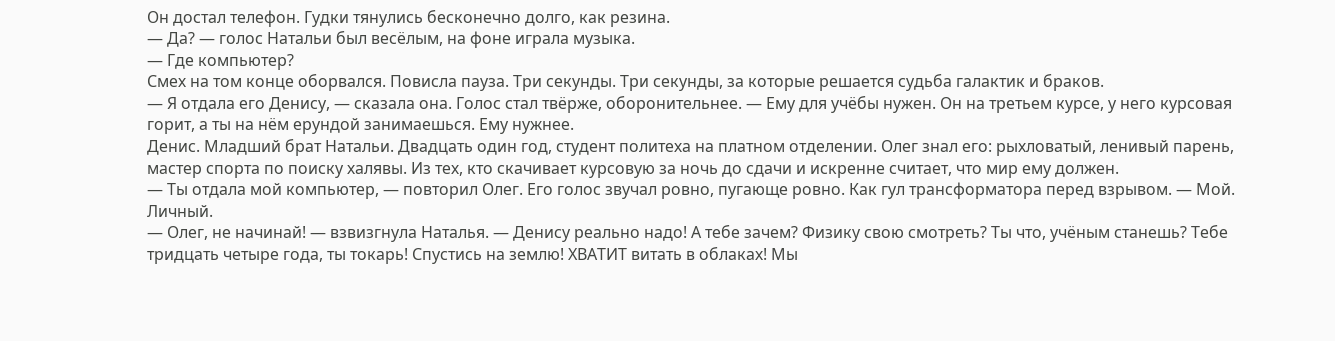Он достал телефон. Гудки тянулись бесконечно долго, как резина.
— Да? — голос Натальи был весёлым, на фоне играла музыка.
— Где компьютер?
Смех на том конце оборвался. Повисла пауза. Три секунды. Три секунды, за которые решается судьба галактик и браков.
— Я отдала его Денису, — сказала она. Голос стал твёрже, оборонительнее. — Ему для учёбы нужен. Он на третьем курсе, у него курсовая горит, а ты на нём ерундой занимаешься. Ему нужнее.
Денис. Младший брат Натальи. Двадцать один год, студент политеха на платном отделении. Олег знал его: рыхловатый, ленивый парень, мастер спорта по поиску халявы. Из тех, кто скачивает курсовую за ночь до сдачи и искренне считает, что мир ему должен.
— Ты отдала мой компьютер, — повторил Олег. Его голос звучал ровно, пугающе ровно. Как гул трансформатора перед взрывом. — Мой. Личный.
— Олег, не начинай! — взвизгнула Наталья. — Денису реально надо! А тебе зачем? Физику свою смотреть? Ты что, учёным станешь? Тебе тридцать четыре года, ты токарь! Спустись на землю! ХВАТИТ витать в облаках! Мы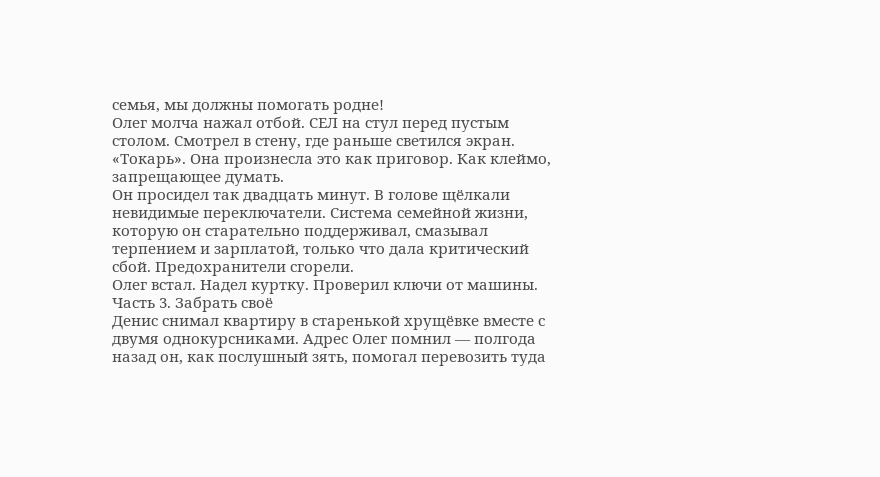семья, мы должны помогать родне!
Олег молча нажал отбой. СЕЛ на стул перед пустым столом. Смотрел в стену, где раньше светился экран.
«Токарь». Она произнесла это как приговор. Как клеймо, запрещающее думать.
Он просидел так двадцать минут. В голове щёлкали невидимые переключатели. Система семейной жизни, которую он старательно поддерживал, смазывал терпением и зарплатой, только что дала критический сбой. Предохранители сгорели.
Олег встал. Надел куртку. Проверил ключи от машины.
Часть 3. Забрать своё
Денис снимал квартиру в старенькой хрущёвке вместе с двумя однокурсниками. Адрес Олег помнил — полгода назад он, как послушный зять, помогал перевозить туда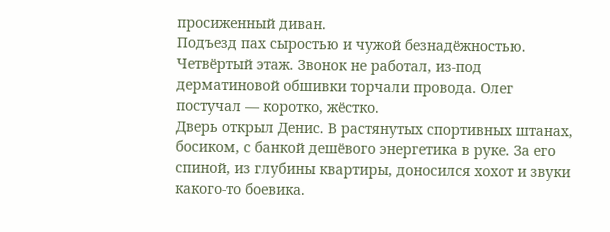просиженный диван.
Подъезд пах сыростью и чужой безнадёжностью. Четвёртый этаж. Звонок не работал, из-под дерматиновой обшивки торчали провода. Олег постучал — коротко, жёстко.
Дверь открыл Денис. В растянутых спортивных штанах, босиком, с банкой дешёвого энергетика в руке. За его спиной, из глубины квартиры, доносился хохот и звуки какого-то боевика.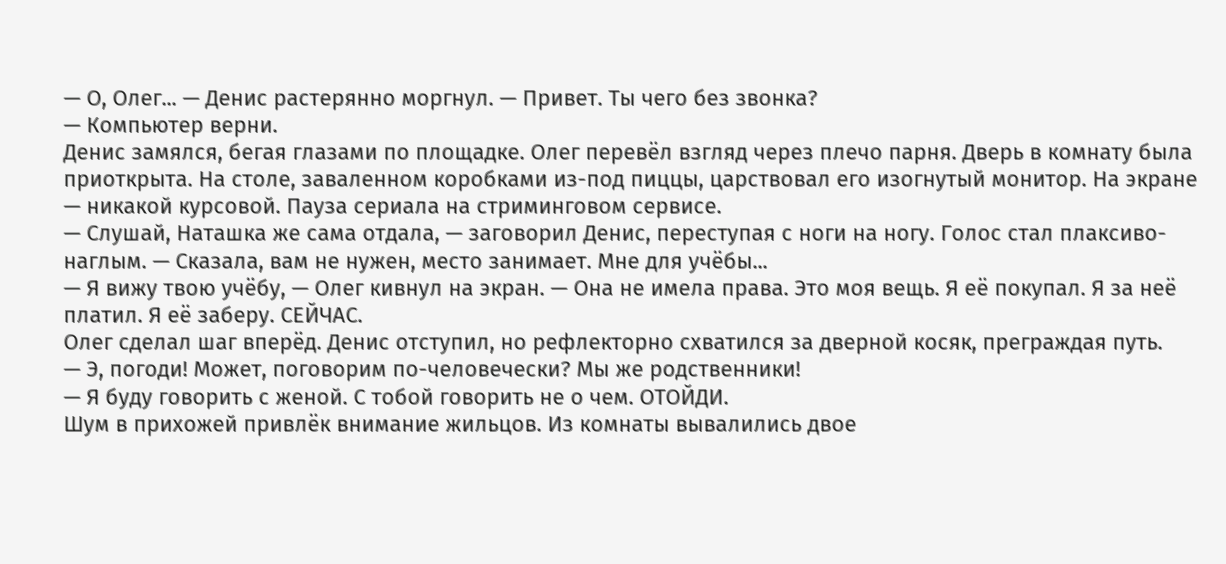— О, Олег... — Денис растерянно моргнул. — Привет. Ты чего без звонка?
— Компьютер верни.
Денис замялся, бегая глазами по площадке. Олег перевёл взгляд через плечо парня. Дверь в комнату была приоткрыта. На столе, заваленном коробками из-под пиццы, царствовал его изогнутый монитор. На экране — никакой курсовой. Пауза сериала на стриминговом сервисе.
— Слушай, Наташка же сама отдала, — заговорил Денис, переступая с ноги на ногу. Голос стал плаксиво-наглым. — Сказала, вам не нужен, место занимает. Мне для учёбы...
— Я вижу твою учёбу, — Олег кивнул на экран. — Она не имела права. Это моя вещь. Я её покупал. Я за неё платил. Я её заберу. СЕЙЧАС.
Олег сделал шаг вперёд. Денис отступил, но рефлекторно схватился за дверной косяк, преграждая путь.
— Э, погоди! Может, поговорим по-человечески? Мы же родственники!
— Я буду говорить с женой. С тобой говорить не о чем. ОТОЙДИ.
Шум в прихожей привлёк внимание жильцов. Из комнаты вывалились двое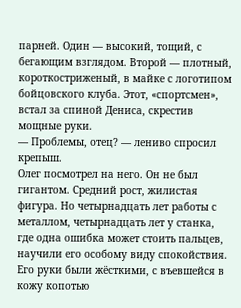парней. Один — высокий, тощий, с бегающим взглядом. Второй — плотный, короткостриженый, в майке с логотипом бойцовского клуба. Этот, «спортсмен», встал за спиной Дениса, скрестив мощные руки.
— Проблемы, отец? — лениво спросил крепыш.
Олег посмотрел на него. Он не был гигантом. Средний рост, жилистая фигура. Но четырнадцать лет работы с металлом, четырнадцать лет у станка, где одна ошибка может стоить пальцев, научили его особому виду спокойствия. Его руки были жёсткими, с въевшейся в кожу копотью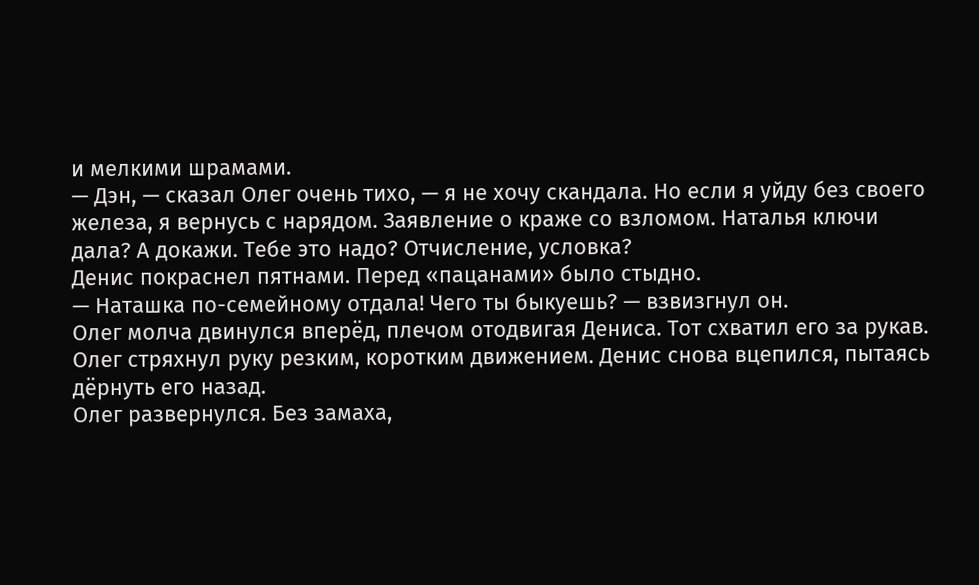и мелкими шрамами.
— Дэн, — сказал Олег очень тихо, — я не хочу скандала. Но если я уйду без своего железа, я вернусь с нарядом. Заявление о краже со взломом. Наталья ключи дала? А докажи. Тебе это надо? Отчисление, условка?
Денис покраснел пятнами. Перед «пацанами» было стыдно.
— Наташка по-семейному отдала! Чего ты быкуешь? — взвизгнул он.
Олег молча двинулся вперёд, плечом отодвигая Дениса. Тот схватил его за рукав. Олег стряхнул руку резким, коротким движением. Денис снова вцепился, пытаясь дёрнуть его назад.
Олег развернулся. Без замаха,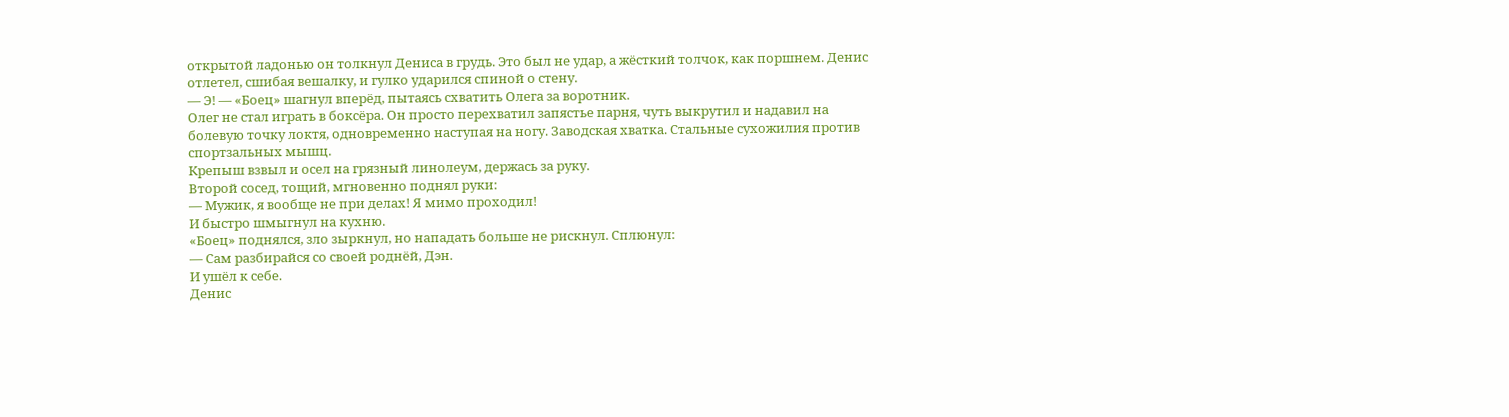открытой ладонью он толкнул Дениса в грудь. Это был не удар, а жёсткий толчок, как поршнем. Денис отлетел, сшибая вешалку, и гулко ударился спиной о стену.
— Э! — «Боец» шагнул вперёд, пытаясь схватить Олега за воротник.
Олег не стал играть в боксёра. Он просто перехватил запястье парня, чуть выкрутил и надавил на болевую точку локтя, одновременно наступая на ногу. Заводская хватка. Стальные сухожилия против спортзальных мышц.
Крепыш взвыл и осел на грязный линолеум, держась за руку.
Второй сосед, тощий, мгновенно поднял руки:
— Мужик, я вообще не при делах! Я мимо проходил!
И быстро шмыгнул на кухню.
«Боец» поднялся, зло зыркнул, но нападать больше не рискнул. Сплюнул:
— Сам разбирайся со своей роднёй, Дэн.
И ушёл к себе.
Денис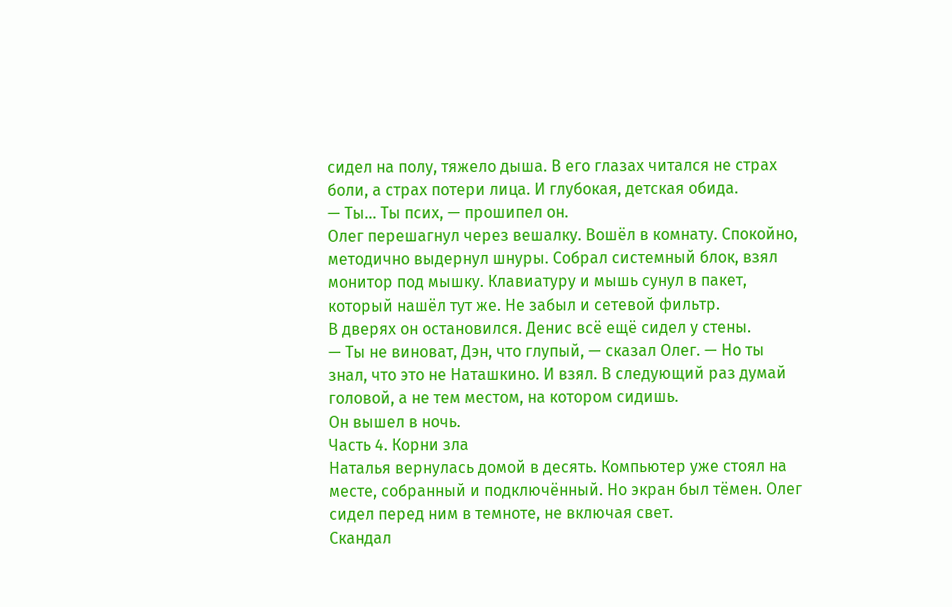сидел на полу, тяжело дыша. В его глазах читался не страх боли, а страх потери лица. И глубокая, детская обида.
— Ты... Ты псих, — прошипел он.
Олег перешагнул через вешалку. Вошёл в комнату. Спокойно, методично выдернул шнуры. Собрал системный блок, взял монитор под мышку. Клавиатуру и мышь сунул в пакет, который нашёл тут же. Не забыл и сетевой фильтр.
В дверях он остановился. Денис всё ещё сидел у стены.
— Ты не виноват, Дэн, что глупый, — сказал Олег. — Но ты знал, что это не Наташкино. И взял. В следующий раз думай головой, а не тем местом, на котором сидишь.
Он вышел в ночь.
Часть 4. Корни зла
Наталья вернулась домой в десять. Компьютер уже стоял на месте, собранный и подключённый. Но экран был тёмен. Олег сидел перед ним в темноте, не включая свет.
Скандал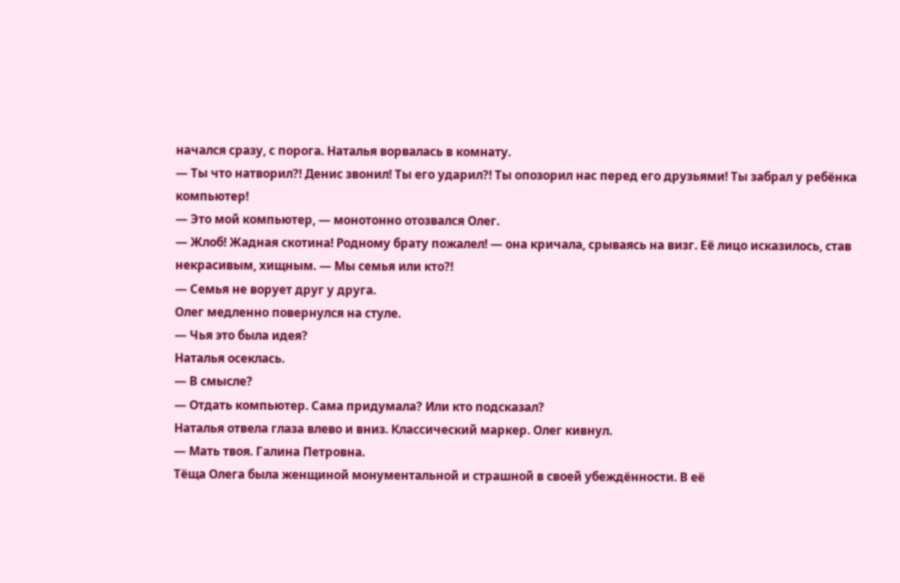начался сразу, с порога. Наталья ворвалась в комнату.
— Ты что натворил?! Денис звонил! Ты его ударил?! Ты опозорил нас перед его друзьями! Ты забрал у ребёнка компьютер!
— Это мой компьютер, — монотонно отозвался Олег.
— Жлоб! Жадная скотина! Родному брату пожалел! — она кричала, срываясь на визг. Её лицо исказилось, став некрасивым, хищным. — Мы семья или кто?!
— Семья не ворует друг у друга.
Олег медленно повернулся на стуле.
— Чья это была идея?
Наталья осеклась.
— В смысле?
— Отдать компьютер. Сама придумала? Или кто подсказал?
Наталья отвела глаза влево и вниз. Классический маркер. Олег кивнул.
— Мать твоя. Галина Петровна.
Тёща Олега была женщиной монументальной и страшной в своей убеждённости. В её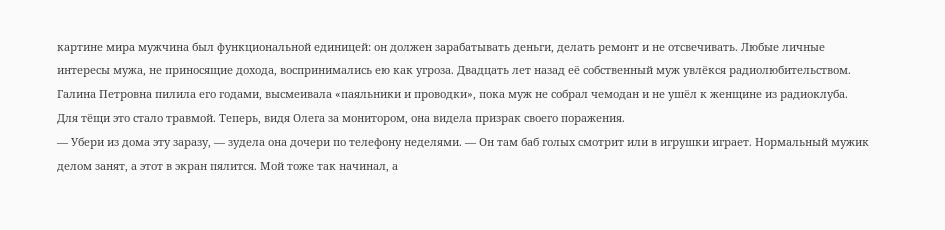картине мира мужчина был функциональной единицей: он должен зарабатывать деньги, делать ремонт и не отсвечивать. Любые личные интересы мужа, не приносящие дохода, воспринимались ею как угроза. Двадцать лет назад её собственный муж увлёкся радиолюбительством. Галина Петровна пилила его годами, высмеивала «паяльники и проводки», пока муж не собрал чемодан и не ушёл к женщине из радиоклуба.
Для тёщи это стало травмой. Теперь, видя Олега за монитором, она видела призрак своего поражения.
— Убери из дома эту заразу, — зудела она дочери по телефону неделями. — Он там баб голых смотрит или в игрушки играет. Нормальный мужик делом занят, а этот в экран пялится. Мой тоже так начинал, а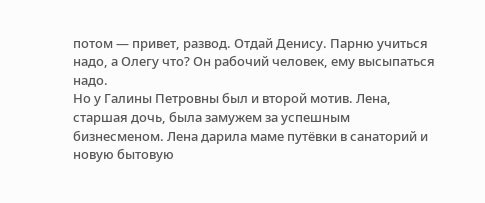потом — привет, развод. Отдай Денису. Парню учиться надо, а Олегу что? Он рабочий человек, ему высыпаться надо.
Но у Галины Петровны был и второй мотив. Лена, старшая дочь, была замужем за успешным бизнесменом. Лена дарила маме путёвки в санаторий и новую бытовую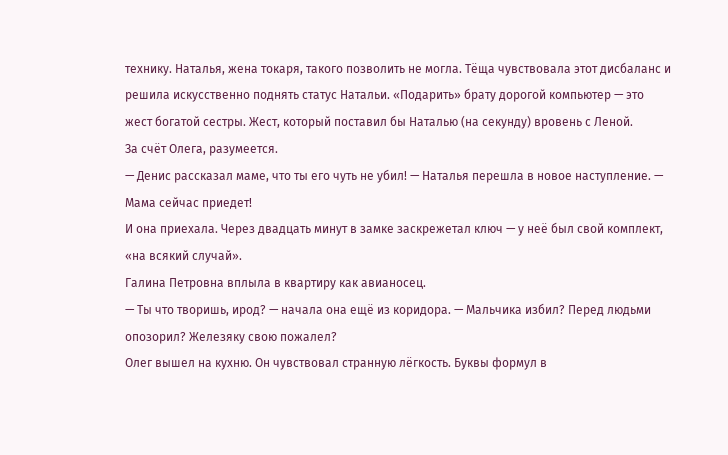технику. Наталья, жена токаря, такого позволить не могла. Тёща чувствовала этот дисбаланс и решила искусственно поднять статус Натальи. «Подарить» брату дорогой компьютер — это жест богатой сестры. Жест, который поставил бы Наталью (на секунду) вровень с Леной.
За счёт Олега, разумеется.
— Денис рассказал маме, что ты его чуть не убил! — Наталья перешла в новое наступление. — Мама сейчас приедет!
И она приехала. Через двадцать минут в замке заскрежетал ключ — у неё был свой комплект, «на всякий случай».
Галина Петровна вплыла в квартиру как авианосец.
— Ты что творишь, ирод? — начала она ещё из коридора. — Мальчика избил? Перед людьми опозорил? Железяку свою пожалел?
Олег вышел на кухню. Он чувствовал странную лёгкость. Буквы формул в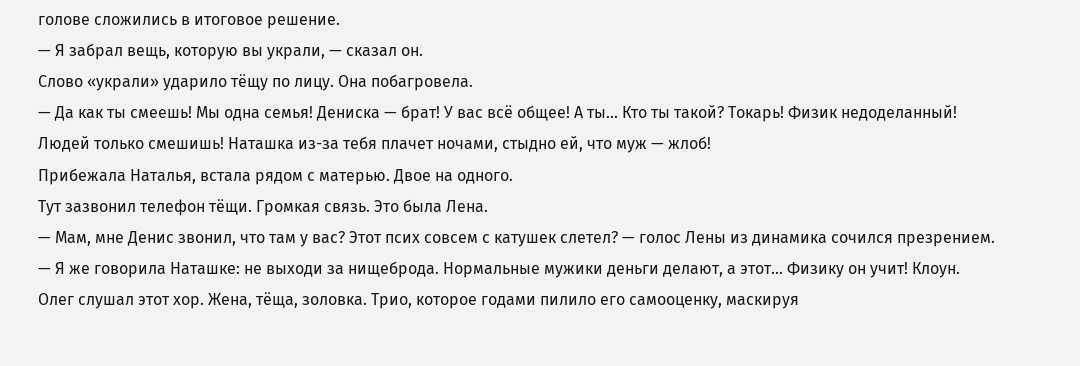голове сложились в итоговое решение.
— Я забрал вещь, которую вы украли, — сказал он.
Слово «украли» ударило тёщу по лицу. Она побагровела.
— Да как ты смеешь! Мы одна семья! Дениска — брат! У вас всё общее! А ты... Кто ты такой? Токарь! Физик недоделанный! Людей только смешишь! Наташка из-за тебя плачет ночами, стыдно ей, что муж — жлоб!
Прибежала Наталья, встала рядом с матерью. Двое на одного.
Тут зазвонил телефон тёщи. Громкая связь. Это была Лена.
— Мам, мне Денис звонил, что там у вас? Этот псих совсем с катушек слетел? — голос Лены из динамика сочился презрением. — Я же говорила Наташке: не выходи за нищеброда. Нормальные мужики деньги делают, а этот... Физику он учит! Клоун.
Олег слушал этот хор. Жена, тёща, золовка. Трио, которое годами пилило его самооценку, маскируя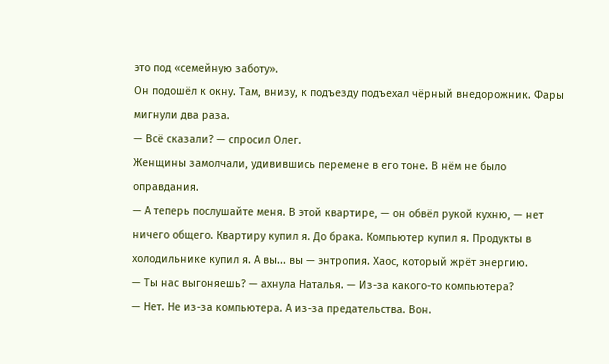это под «семейную заботу».
Он подошёл к окну. Там, внизу, к подъезду подъехал чёрный внедорожник. Фары мигнули два раза.
— Всё сказали? — спросил Олег.
Женщины замолчали, удивившись перемене в его тоне. В нём не было оправдания.
— А теперь послушайте меня. В этой квартире, — он обвёл рукой кухню, — нет ничего общего. Квартиру купил я. До брака. Компьютер купил я. Продукты в холодильнике купил я. А вы... вы — энтропия. Хаос, который жрёт энергию.
— Ты нас выгоняешь? — ахнула Наталья. — Из-за какого-то компьютера?
— Нет. Не из-за компьютера. А из-за предательства. Вон.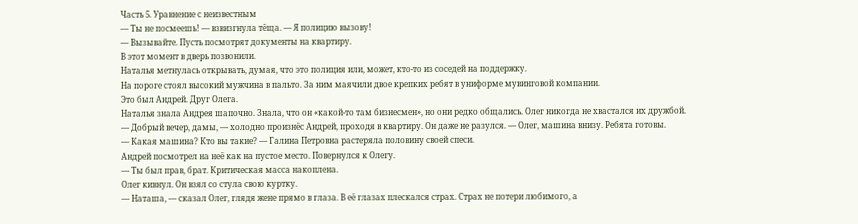Часть 5. Уравнение с неизвестным
— Ты не посмеешь! — взвизгнула тёща. — Я полицию вызову!
— Вызывайте. Пусть посмотрят документы на квартиру.
В этот момент в дверь позвонили.
Наталья метнулась открывать, думая, что это полиция или, может, кто-то из соседей на поддержку.
На пороге стоял высокий мужчина в пальто. За ним маячили двое крепких ребят в униформе мувинговой компании.
Это был Андрей. Друг Олега.
Наталья знала Андрея шапочно. Знала, что он «какой-то там бизнесмен», но они редко общались. Олег никогда не хвастался их дружбой.
— Добрый вечер, дамы, — холодно произнёс Андрей, проходя в квартиру. Он даже не разулся. — Олег, машина внизу. Ребята готовы.
— Какая машина? Кто вы такие? — Галина Петровна растеряла половину своей спеси.
Андрей посмотрел на неё как на пустое место. Повернулся к Олегу.
— Ты был прав, брат. Критическая масса накоплена.
Олег кивнул. Он взял со стула свою куртку.
— Наташа, — сказал Олег, глядя жене прямо в глаза. В её глазах плескался страх. Страх не потери любимого, а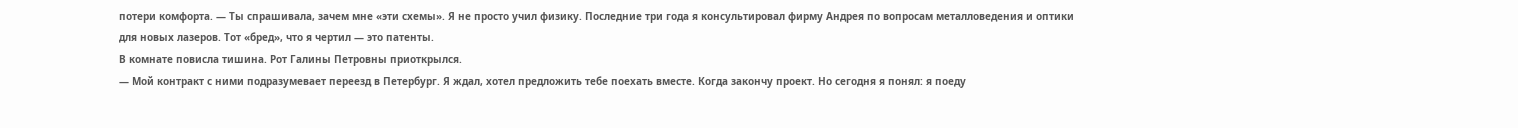потери комфорта. — Ты спрашивала, зачем мне «эти схемы». Я не просто учил физику. Последние три года я консультировал фирму Андрея по вопросам металловедения и оптики для новых лазеров. Тот «бред», что я чертил — это патенты.
В комнате повисла тишина. Рот Галины Петровны приоткрылся.
— Мой контракт с ними подразумевает переезд в Петербург. Я ждал, хотел предложить тебе поехать вместе. Когда закончу проект. Но сегодня я понял: я поеду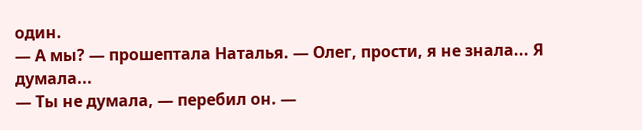один.
— А мы? — прошептала Наталья. — Олег, прости, я не знала... Я думала...
— Ты не думала, — перебил он. —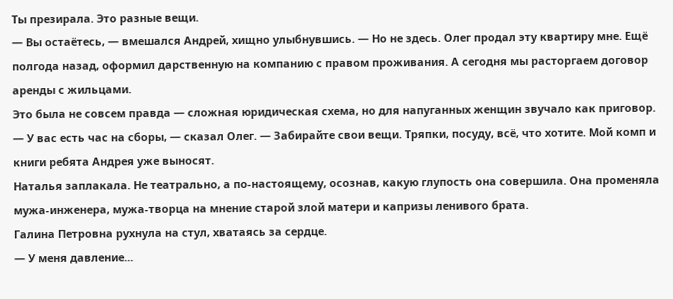Ты презирала. Это разные вещи.
— Вы остаётесь, — вмешался Андрей, хищно улыбнувшись. — Но не здесь. Олег продал эту квартиру мне. Ещё полгода назад, оформил дарственную на компанию с правом проживания. А сегодня мы расторгаем договор аренды с жильцами.
Это была не совсем правда — сложная юридическая схема, но для напуганных женщин звучало как приговор.
— У вас есть час на сборы, — сказал Олег. — Забирайте свои вещи. Тряпки, посуду, всё, что хотите. Мой комп и книги ребята Андрея уже выносят.
Наталья заплакала. Не театрально, а по-настоящему, осознав, какую глупость она совершила. Она променяла мужа-инженера, мужа-творца на мнение старой злой матери и капризы ленивого брата.
Галина Петровна рухнула на стул, хватаясь за сердце.
— У меня давление...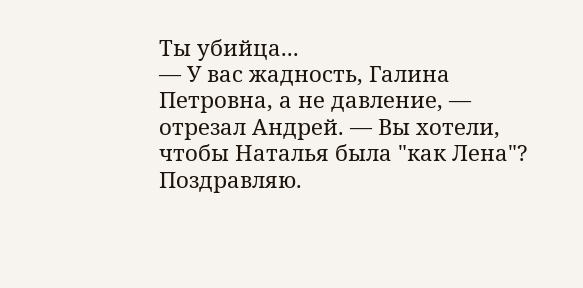Ты убийца...
— У вас жадность, Галина Петровна, а не давление, — отрезал Андрей. — Вы хотели, чтобы Наталья была "как Лена"? Поздравляю.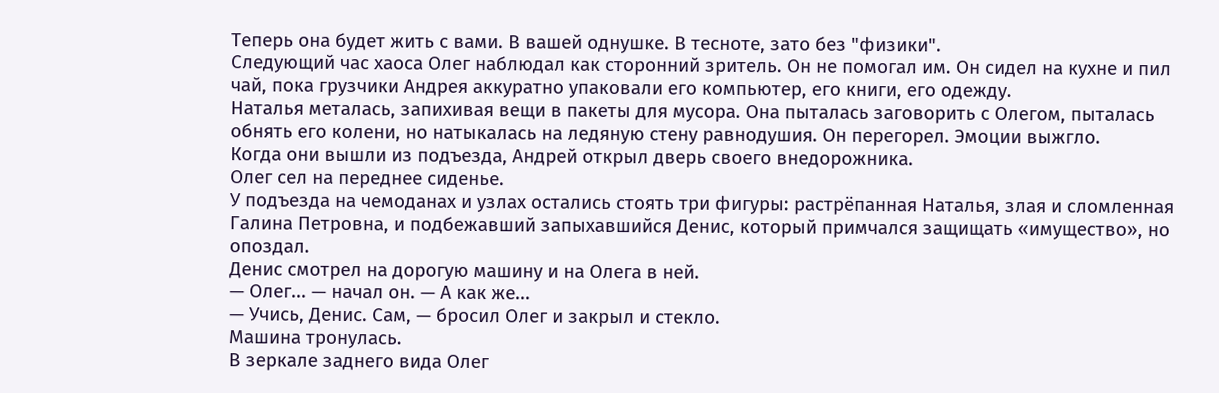Теперь она будет жить с вами. В вашей однушке. В тесноте, зато без "физики".
Следующий час хаоса Олег наблюдал как сторонний зритель. Он не помогал им. Он сидел на кухне и пил чай, пока грузчики Андрея аккуратно упаковали его компьютер, его книги, его одежду.
Наталья металась, запихивая вещи в пакеты для мусора. Она пыталась заговорить с Олегом, пыталась обнять его колени, но натыкалась на ледяную стену равнодушия. Он перегорел. Эмоции выжгло.
Когда они вышли из подъезда, Андрей открыл дверь своего внедорожника.
Олег сел на переднее сиденье.
У подъезда на чемоданах и узлах остались стоять три фигуры: растрёпанная Наталья, злая и сломленная Галина Петровна, и подбежавший запыхавшийся Денис, который примчался защищать «имущество», но опоздал.
Денис смотрел на дорогую машину и на Олега в ней.
— Олег... — начал он. — А как же...
— Учись, Денис. Сам, — бросил Олег и закрыл и стекло.
Машина тронулась.
В зеркале заднего вида Олег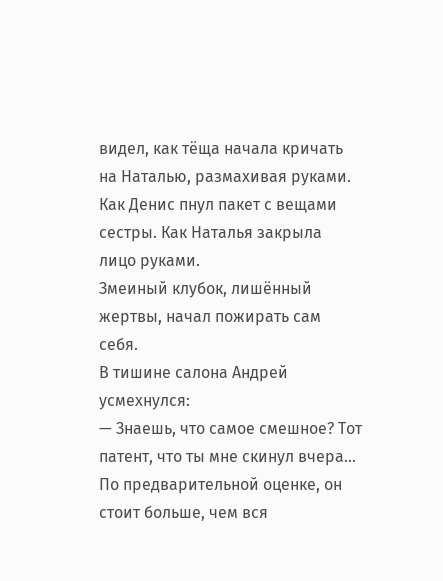видел, как тёща начала кричать на Наталью, размахивая руками. Как Денис пнул пакет с вещами сестры. Как Наталья закрыла лицо руками.
Змеиный клубок, лишённый жертвы, начал пожирать сам себя.
В тишине салона Андрей усмехнулся:
— Знаешь, что самое смешное? Тот патент, что ты мне скинул вчера... По предварительной оценке, он стоит больше, чем вся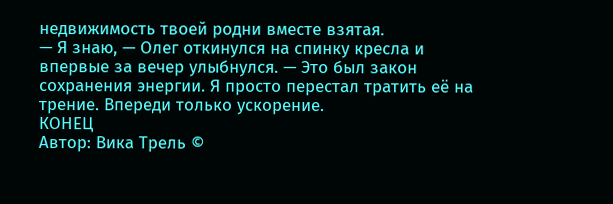недвижимость твоей родни вместе взятая.
— Я знаю, — Олег откинулся на спинку кресла и впервые за вечер улыбнулся. — Это был закон сохранения энергии. Я просто перестал тратить её на трение. Впереди только ускорение.
КОНЕЦ
Автор: Вика Трель ©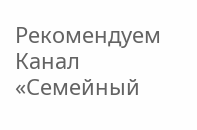Рекомендуем Канал «Семейный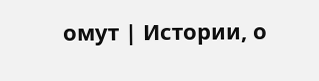омут | Истории, о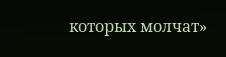которых молчат»